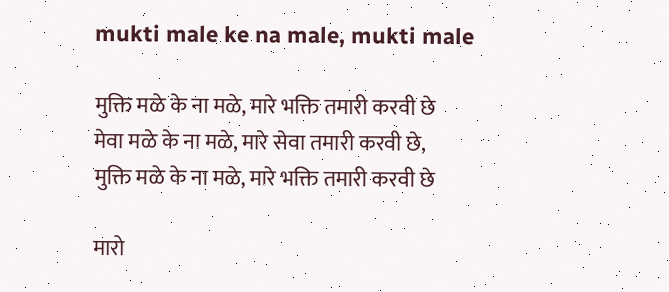mukti male ke na male, mukti male

मुक्ति मळे के ना मळे, मारे भक्ति तमारी करवी छे
मेवा मळे के ना मळे, मारे सेवा तमारी करवी छे,
मुक्ति मळे के ना मळे, मारे भक्ति तमारी करवी छे

मारो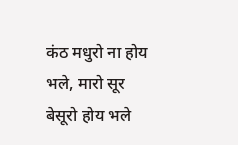कंठ मधुरो ना होय भले, मारो सूर बेसूरो होय भले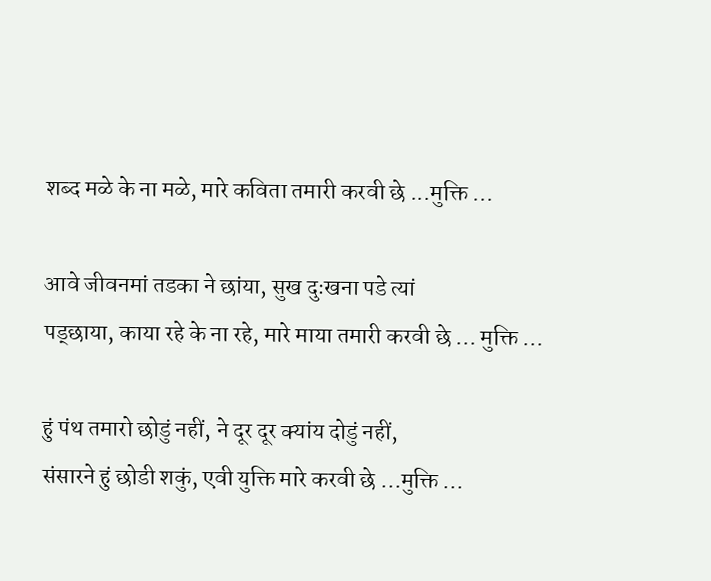शब्द मळे के ना मळे, मारे कविता तमारी करवी छे ...मुक्ति ...

आवे जीवनमां तडका ने छांया, सुख दुःखना पडे त्यां
पड्छाया, काया रहे के ना रहे, मारे माया तमारी करवी छे ... मुक्ति ...

हुं पंथ तमारो छोडुं नहीं, ने दूर दूर क्यांय दोडुं नहीं,
संसारने हुं छोडी शकुं, एवी युक्ति मारे करवी छे ...मुक्ति ...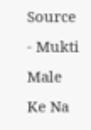Source - Mukti Male Ke Na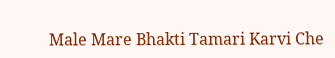Male Mare Bhakti Tamari Karvi Che